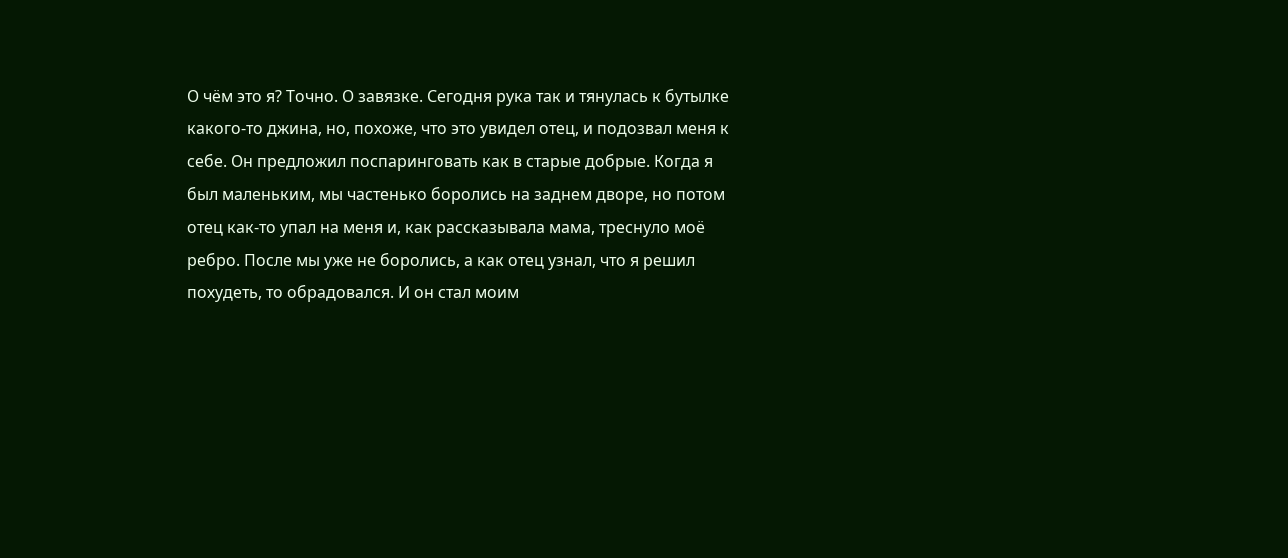О чём это я? Точно. О завязке. Сегодня рука так и тянулась к бутылке какого-то джина, но, похоже, что это увидел отец, и подозвал меня к себе. Он предложил поспаринговать как в старые добрые. Когда я был маленьким, мы частенько боролись на заднем дворе, но потом отец как-то упал на меня и, как рассказывала мама, треснуло моё ребро. После мы уже не боролись, а как отец узнал, что я решил похудеть, то обрадовался. И он стал моим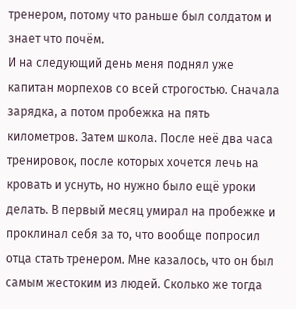тренером, потому что раньше был солдатом и знает что почём.
И на следующий день меня поднял уже капитан морпехов со всей строгостью. Сначала зарядка, а потом пробежка на пять километров. Затем школа. После неё два часа тренировок, после которых хочется лечь на кровать и уснуть, но нужно было ещё уроки делать. В первый месяц умирал на пробежке и проклинал себя за то, что вообще попросил отца стать тренером. Мне казалось, что он был самым жестоким из людей. Сколько же тогда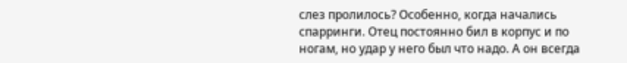слез пролилось? Особенно, когда начались спарринги. Отец постоянно бил в корпус и по ногам, но удар у него был что надо. А он всегда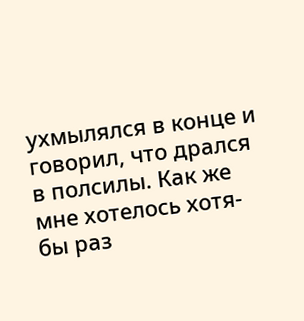ухмылялся в конце и говорил, что дрался в полсилы. Как же мне хотелось хотя-бы раз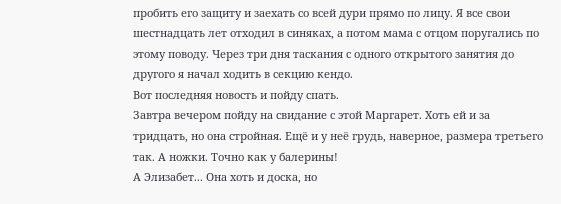пробить его защиту и заехать со всей дури прямо по лицу. Я все свои шестнадцать лет отходил в синяках, а потом мама с отцом поругались по этому поводу. Через три дня таскания с одного открытого занятия до другого я начал ходить в секцию кендо.
Вот последняя новость и пойду спать.
Завтра вечером пойду на свидание с этой Маргарет. Хоть ей и за тридцать, но она стройная. Ещё и у неё грудь, наверное, размера третьего так. А ножки. Точно как у балерины!
А Элизабет... Она хоть и доска, но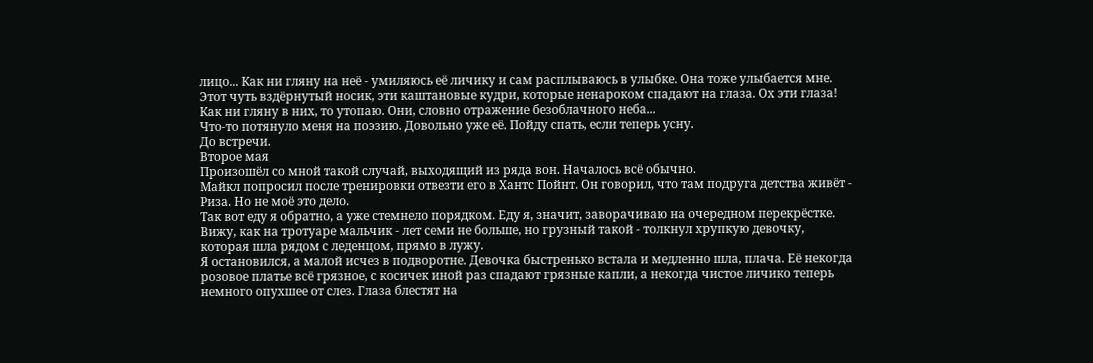лицо... Как ни гляну на неё - умиляюсь её личику и сам расплываюсь в улыбке. Она тоже улыбается мне. Этот чуть вздёрнутый носик, эти каштановые кудри, которые ненароком спадают на глаза. Ох эти глаза! Как ни гляну в них, то утопаю. Они, словно отражение безоблачного неба...
Что-то потянуло меня на поэзию. Довольно уже её. Пойду спать, если теперь усну.
До встречи.
Второе мая
Произошёл со мной такой случай, выходящий из ряда вон. Началось всё обычно.
Майкл попросил после тренировки отвезти его в Хантс Пойнт. Он говорил, что там подруга детства живёт - Риза. Но не моё это дело.
Так вот еду я обратно, а уже стемнело порядком. Еду я, значит, заворачиваю на очередном перекрёстке.
Вижу, как на тротуаре мальчик - лет семи не больше, но грузный такой - толкнул хрупкую девочку, которая шла рядом с леденцом, прямо в лужу.
Я остановился, а малой исчез в подворотне. Девочка быстренько встала и медленно шла, плача. Её некогда розовое платье всё грязное, с косичек иной раз спадают грязные капли, а некогда чистое личико теперь немного опухшее от слез. Глаза блестят на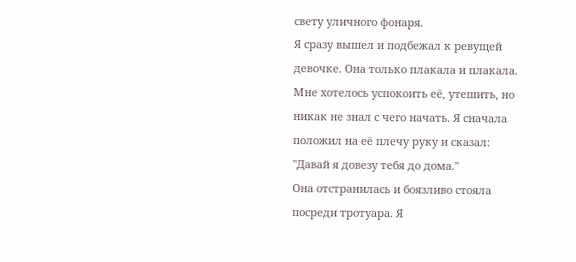свету уличного фонаря.
Я сразу вышел и подбежал к ревущей девочке. Она только плакала и плакала. Мне хотелось успокоить её, утешить, но никак не знал с чего начать. Я сначала положил на её плечу руку и сказал: "Давай я довезу тебя до дома."
Она отстранилась и боязливо стояла посреди тротуара. Я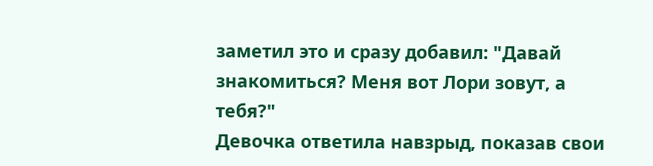заметил это и сразу добавил: "Давай знакомиться? Меня вот Лори зовут, а тебя?"
Девочка ответила навзрыд, показав свои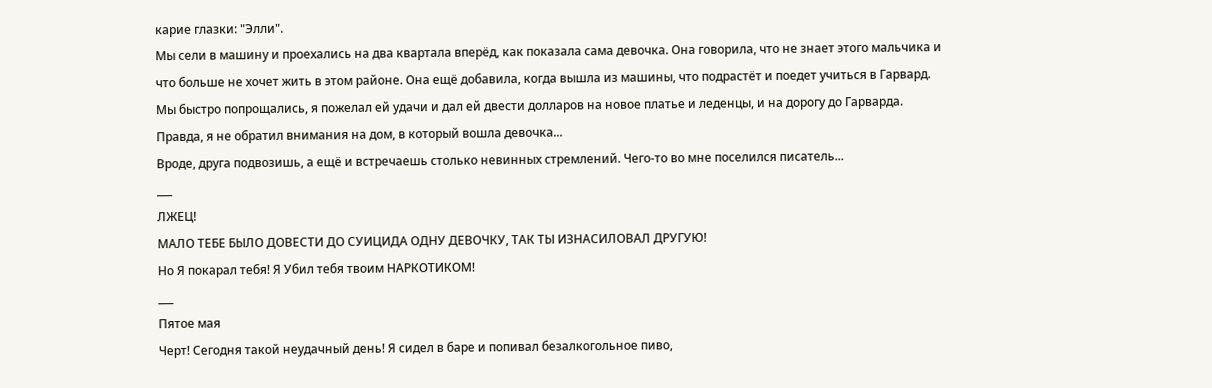карие глазки: "Элли".
Мы сели в машину и проехались на два квартала вперёд, как показала сама девочка. Она говорила, что не знает этого мальчика и что больше не хочет жить в этом районе. Она ещё добавила, когда вышла из машины, что подрастёт и поедет учиться в Гарвард.
Мы быстро попрощались, я пожелал ей удачи и дал ей двести долларов на новое платье и леденцы, и на дорогу до Гарварда. Правда, я не обратил внимания на дом, в который вошла девочка...
Вроде, друга подвозишь, а ещё и встречаешь столько невинных стремлений. Чего-то во мне поселился писатель...
___
ЛЖЕЦ!
МАЛО ТЕБЕ БЫЛО ДОВЕСТИ ДО СУИЦИДА ОДНУ ДЕВОЧКУ, ТАК ТЫ ИЗНАСИЛОВАЛ ДРУГУЮ!
Но Я покарал тебя! Я Убил тебя твоим НАРКОТИКОМ!
___
Пятое мая
Черт! Сегодня такой неудачный день! Я сидел в баре и попивал безалкогольное пиво,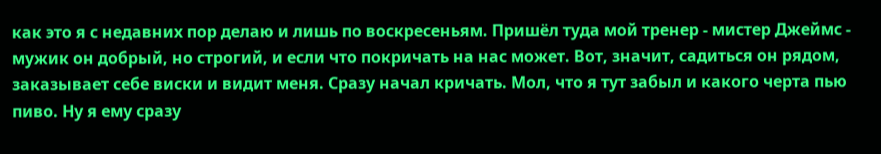как это я с недавних пор делаю и лишь по воскресеньям. Пришёл туда мой тренер - мистер Джеймс - мужик он добрый, но строгий, и если что покричать на нас может. Вот, значит, садиться он рядом, заказывает себе виски и видит меня. Сразу начал кричать. Мол, что я тут забыл и какого черта пью пиво. Ну я ему сразу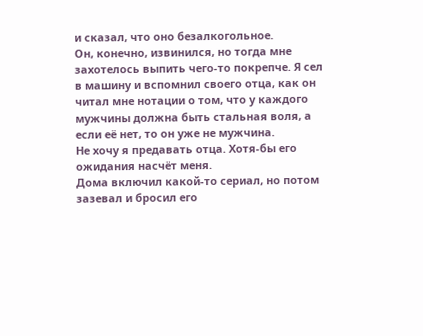и сказал, что оно безалкогольное.
Он, конечно, извинился, но тогда мне захотелось выпить чего-то покрепче. Я сел в машину и вспомнил своего отца, как он читал мне нотации о том, что у каждого мужчины должна быть стальная воля, а если её нет, то он уже не мужчина.
Не хочу я предавать отца. Хотя-бы его ожидания насчёт меня.
Дома включил какой-то сериал, но потом зазевал и бросил его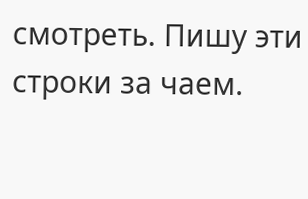смотреть. Пишу эти строки за чаем.